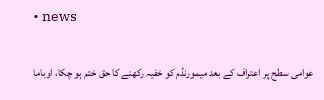• news

عوامی سطح پر اعتراف کے بعد میمورنڈم کو خفیہ رکھنے کا حق ختم ہو چکا، اوباما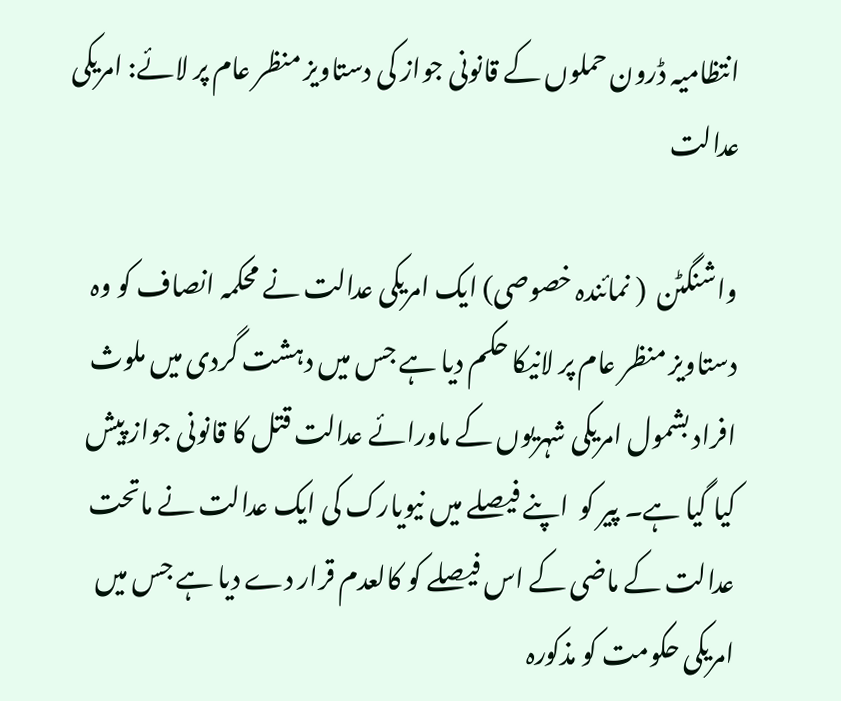انتظامیہ ڈرون حملوں کے قانونی جواز کی دستاویز منظر عام پر لائے: امریکی عدالت

واشنگٹن  ( نمائندہ خصوصی) ایک امریکی عدالت نے محکمہ انصاف کو وہ دستاویز منظر عام پر لانیکا حکم دیا ہے جس میں دہشت گردی میں ملوث افراد بشمول امریکی شہریوں کے ماورائے عدالت قتل کا قانونی جواز پیش کیا گیا ہے۔ پیر کو  اپنے فیصلے میں نیویارک کی ایک عدالت نے ماتحت عدالت کے ماضی کے اس فیصلے کو کالعدم قرار دے دیا ہے جس میں امریکی حکومت کو مذکورہ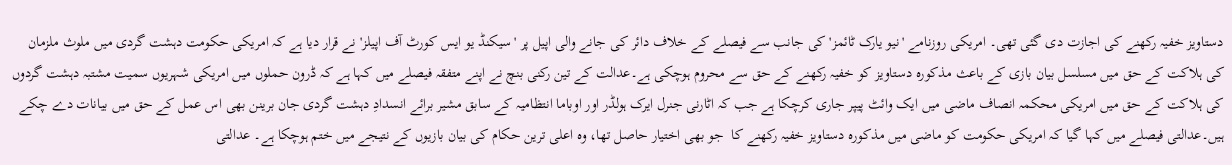دستاویز خفیہ رکھنے کی اجازت دی گئی تھی۔ امریکی روزنامے 'نیو یارک ٹائمز' کی جانب سے فیصلے کے خلاف دائر کی جانے والی اپیل پر 'سیکنڈ یو ایس کورٹ آف اپیلز' نے قرار دیا ہے کہ امریکی حکومت دہشت گردی میں ملوث ملزمان کی ہلاکت کے حق میں مسلسل بیان بازی کے باعث مذکورہ دستاویز کو خفیہ رکھنے کے حق سے محروم ہوچکی ہے۔عدالت کے تین رکنی بنچ نے اپنے متفقہ فیصلے میں کہا ہے کہ ڈرون حملوں میں امریکی شہریوں سمیت مشتبہ دہشت گردوں کی ہلاکت کے حق میں امریکی محکمہ انصاف ماضی میں ایک وائٹ پیپر جاری کرچکا ہے جب کہ اٹارنی جنرل ایرک ہولڈر اور اوباما انتظامیہ کے سابق مشیر برائے انسدادِ دہشت گردی جان برینن بھی اس عمل کے حق میں بیانات دے چکے ہیں۔عدالتی فیصلے میں کہا گیا کہ امریکی حکومت کو ماضی میں مذکورہ دستاویز خفیہ رکھنے کا  جو بھی اختیار حاصل تھا، وہ اعلی ترین حکام کی بیان بازیوں کے نتیجے میں ختم ہوچکا ہے۔ عدالتی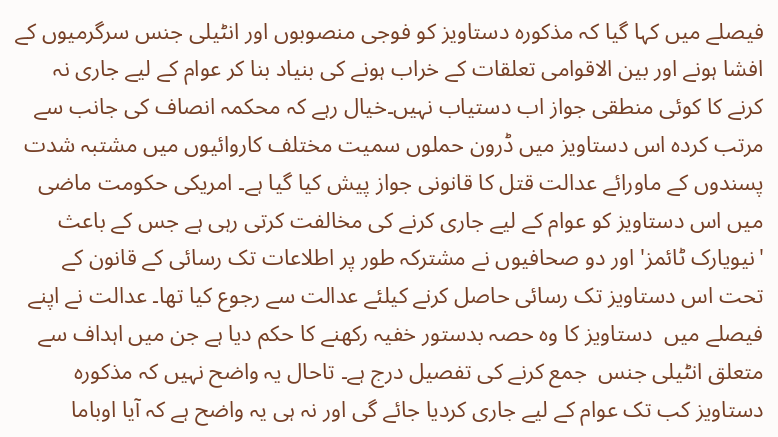فیصلے میں کہا گیا کہ مذکورہ دستاویز کو فوجی منصوبوں اور انٹیلی جنس سرگرمیوں کے افشا ہونے اور بین الاقوامی تعلقات کے خراب ہونے کی بنیاد بنا کر عوام کے لیے جاری نہ کرنے کا کوئی منطقی جواز اب دستیاب نہیں۔خیال رہے کہ محکمہ انصاف کی جانب سے مرتب کردہ اس دستاویز میں ڈرون حملوں سمیت مختلف کاروائیوں میں مشتبہ شدت پسندوں کے ماورائے عدالت قتل کا قانونی جواز پیش کیا گیا ہے۔ امریکی حکومت ماضی میں اس دستاویز کو عوام کے لیے جاری کرنے کی مخالفت کرتی رہی ہے جس کے باعث 'نیویارک ٹائمز' اور دو صحافیوں نے مشترکہ طور پر اطلاعات تک رسائی کے قانون کے تحت اس دستاویز تک رسائی حاصل کرنے کیلئے عدالت سے رجوع کیا تھا۔ عدالت نے اپنے فیصلے میں  دستاویز کا وہ حصہ بدستور خفیہ رکھنے کا حکم دیا ہے جن میں اہداف سے متعلق انٹیلی جنس  جمع کرنے کی تفصیل درج ہے۔ تاحال یہ واضح نہیں کہ مذکورہ دستاویز کب تک عوام کے لیے جاری کردیا جائے گی اور نہ ہی یہ واضح ہے کہ آیا اوباما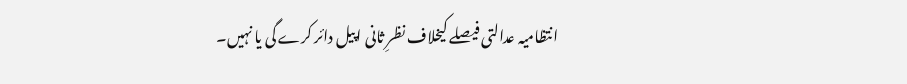انتظامیہ عدالتی فیصلے کیخلاف نظرِ ثانی اپیل دائر کرے گی یا نہیں۔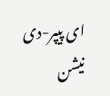ای پیپر-دی نیشن